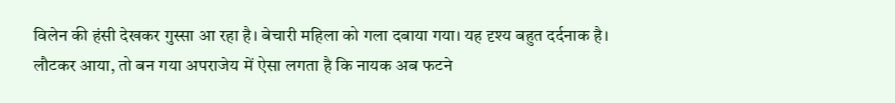विलेन की हंसी देखकर गुस्सा आ रहा है। बेचारी महिला को गला दबाया गया। यह दृश्य बहुत दर्दनाक है। लौटकर आया, तो बन गया अपराजेय में ऐसा लगता है कि नायक अब फटने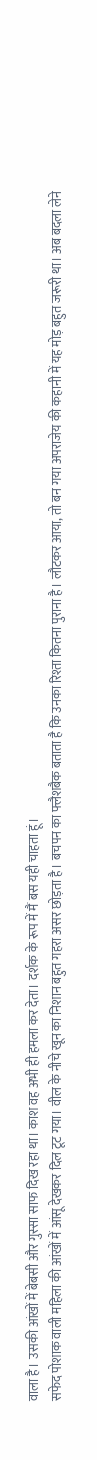वाला है। उसकी आंखों में बेबसी और गुस्सा साफ दिख रहा था। काश वह अभी ही हमला कर देता। दर्शक के रूप में मैं बस यही चाहता हूं।
सफेद पोशाक वाली महिला की आंखों में आंसू देखकर दिल टूट गया। वील के नीचे खून का निशान बहुत गहरा असर छोड़ता है। बचपन का फ्लैशबैक बताता है कि उनका रिश्ता कितना पुराना है। लौटकर आया, तो बन गया अपराजेय की कहानी में यह मोड़ बहुत जरूरी था। अब बदला लेने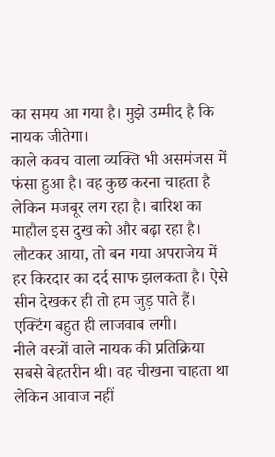का समय आ गया है। मुझे उम्मीद है कि नायक जीतेगा।
काले कवच वाला व्यक्ति भी असमंजस में फंसा हुआ है। वह कुछ करना चाहता है लेकिन मजबूर लग रहा है। बारिश का माहौल इस दुख को और बढ़ा रहा है। लौटकर आया, तो बन गया अपराजेय में हर किरदार का दर्द साफ झलकता है। ऐसे सीन देखकर ही तो हम जुड़ पाते हैं। एक्टिंग बहुत ही लाजवाब लगी।
नीले वस्त्रों वाले नायक की प्रतिक्रिया सबसे बेहतरीन थी। वह चीखना चाहता था लेकिन आवाज नहीं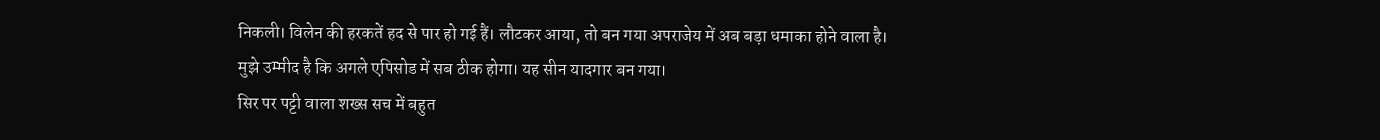निकली। विलेन की हरकतें हद से पार हो गई हैं। लौटकर आया, तो बन गया अपराजेय में अब बड़ा धमाका होने वाला है। मुझे उम्मीद है कि अगले एपिसोड में सब ठीक होगा। यह सीन यादगार बन गया।
सिर पर पट्टी वाला शख्स सच में बहुत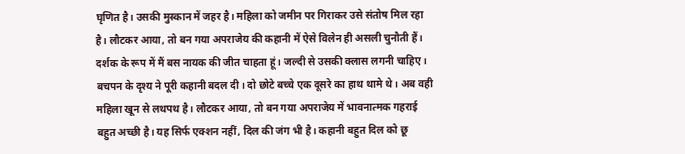घृणित है। उसकी मुस्कान में जहर है। महिला को जमीन पर गिराकर उसे संतोष मिल रहा है। लौटकर आया, तो बन गया अपराजेय की कहानी में ऐसे विलेन ही असली चुनौती हैं। दर्शक के रूप में मैं बस नायक की जीत चाहता हूं। जल्दी से उसकी क्लास लगनी चाहिए।
बचपन के दृश्य ने पूरी कहानी बदल दी। दो छोटे बच्चे एक दूसरे का हाथ थामे थे। अब वही महिला खून से लथपथ है। लौटकर आया, तो बन गया अपराजेय में भावनात्मक गहराई बहुत अच्छी है। यह सिर्फ एक्शन नहीं, दिल की जंग भी है। कहानी बहुत दिल को छू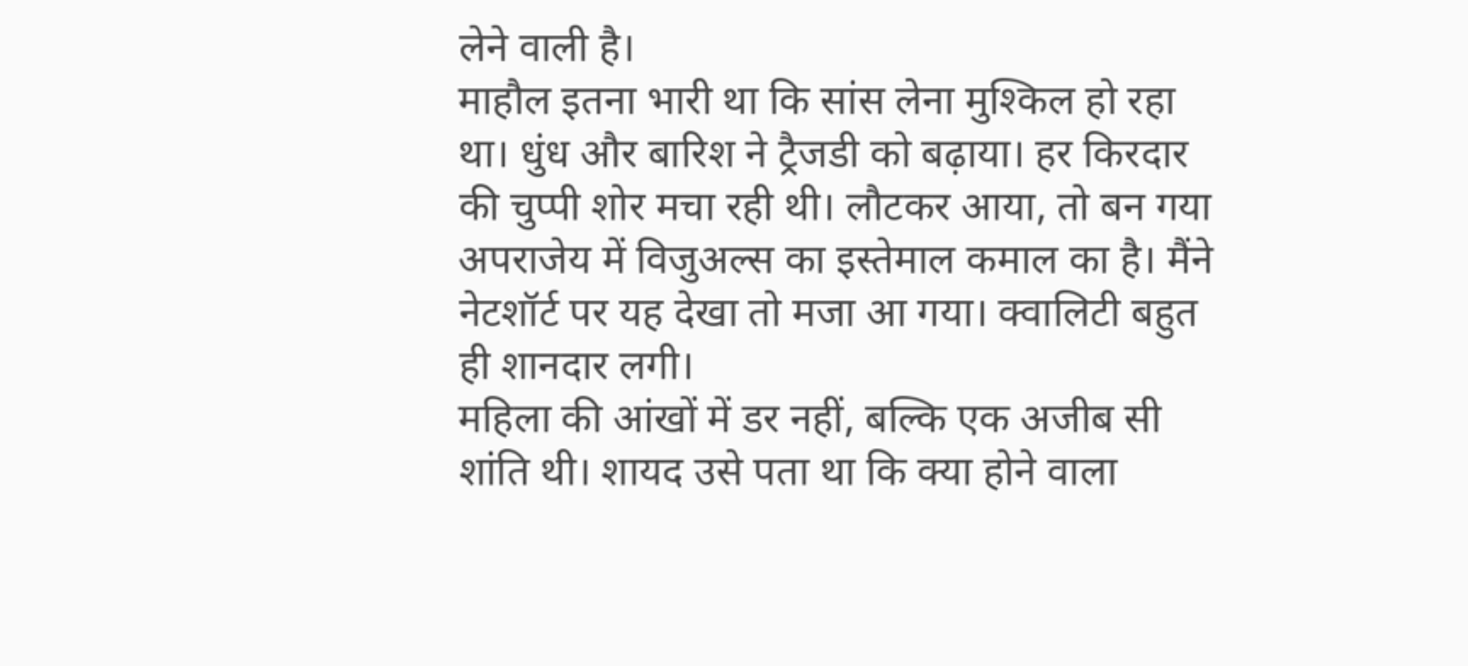लेने वाली है।
माहौल इतना भारी था कि सांस लेना मुश्किल हो रहा था। धुंध और बारिश ने ट्रैजडी को बढ़ाया। हर किरदार की चुप्पी शोर मचा रही थी। लौटकर आया, तो बन गया अपराजेय में विजुअल्स का इस्तेमाल कमाल का है। मैंने नेटशॉर्ट पर यह देखा तो मजा आ गया। क्वालिटी बहुत ही शानदार लगी।
महिला की आंखों में डर नहीं, बल्कि एक अजीब सी शांति थी। शायद उसे पता था कि क्या होने वाला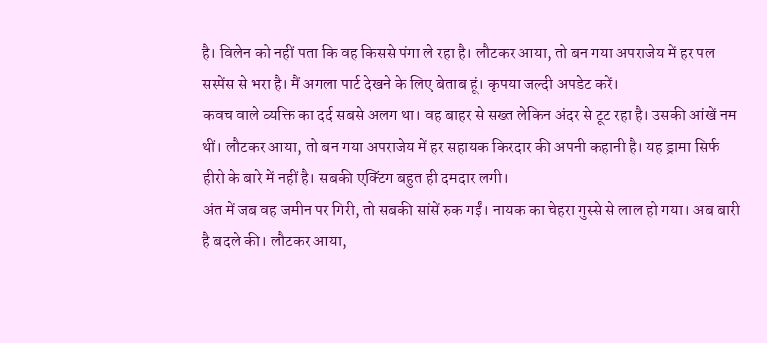है। विलेन को नहीं पता कि वह किससे पंगा ले रहा है। लौटकर आया, तो बन गया अपराजेय में हर पल सस्पेंस से भरा है। मैं अगला पार्ट देखने के लिए बेताब हूं। कृपया जल्दी अपडेट करें।
कवच वाले व्यक्ति का दर्द सबसे अलग था। वह बाहर से सख्त लेकिन अंदर से टूट रहा है। उसकी आंखें नम थीं। लौटकर आया, तो बन गया अपराजेय में हर सहायक किरदार की अपनी कहानी है। यह ड्रामा सिर्फ हीरो के बारे में नहीं है। सबकी एक्टिंग बहुत ही दमदार लगी।
अंत में जब वह जमीन पर गिरी, तो सबकी सांसें रुक गईं। नायक का चेहरा गुस्से से लाल हो गया। अब बारी है बदले की। लौटकर आया,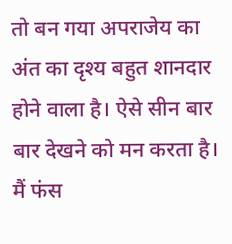तो बन गया अपराजेय का अंत का दृश्य बहुत शानदार होने वाला है। ऐसे सीन बार बार देखने को मन करता है। मैं फंस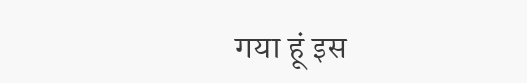गया हूं इस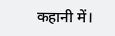कहानी में।